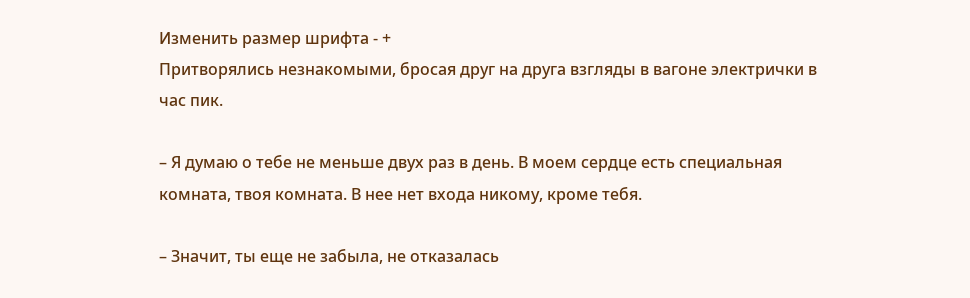Изменить размер шрифта - +
Притворялись незнакомыми, бросая друг на друга взгляды в вагоне электрички в час пик.

– Я думаю о тебе не меньше двух раз в день. В моем сердце есть специальная комната, твоя комната. В нее нет входа никому, кроме тебя.

– Значит, ты еще не забыла, не отказалась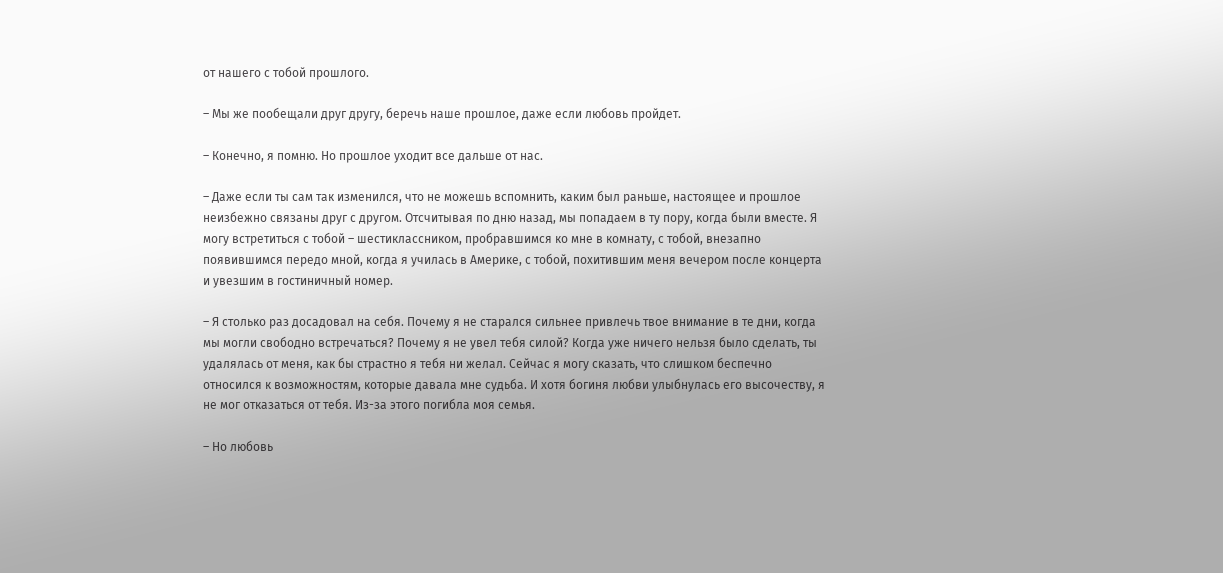от нашего с тобой прошлого.

– Мы же пообещали друг другу, беречь наше прошлое, даже если любовь пройдет.

– Конечно, я помню. Но прошлое уходит все дальше от нас.

– Даже если ты сам так изменился, что не можешь вспомнить, каким был раньше, настоящее и прошлое неизбежно связаны друг с другом. Отсчитывая по дню назад, мы попадаем в ту пору, когда были вместе. Я могу встретиться с тобой – шестиклассником, пробравшимся ко мне в комнату, с тобой, внезапно появившимся передо мной, когда я училась в Америке, с тобой, похитившим меня вечером после концерта и увезшим в гостиничный номер.

– Я столько раз досадовал на себя. Почему я не старался сильнее привлечь твое внимание в те дни, когда мы могли свободно встречаться? Почему я не увел тебя силой? Когда уже ничего нельзя было сделать, ты удалялась от меня, как бы страстно я тебя ни желал. Сейчас я могу сказать, что слишком беспечно относился к возможностям, которые давала мне судьба. И хотя богиня любви улыбнулась его высочеству, я не мог отказаться от тебя. Из-за этого погибла моя семья.

– Но любовь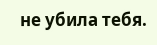не убила тебя.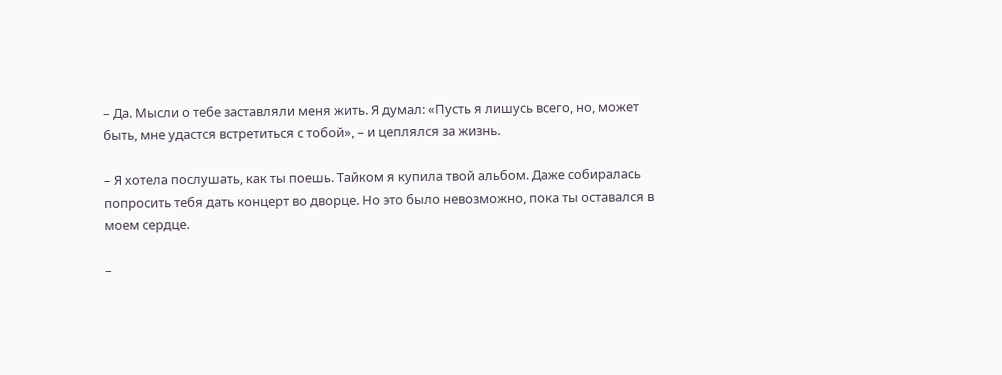– Да. Мысли о тебе заставляли меня жить. Я думал: «Пусть я лишусь всего, но, может быть, мне удастся встретиться с тобой», – и цеплялся за жизнь.

– Я хотела послушать, как ты поешь. Тайком я купила твой альбом. Даже собиралась попросить тебя дать концерт во дворце. Но это было невозможно, пока ты оставался в моем сердце.

–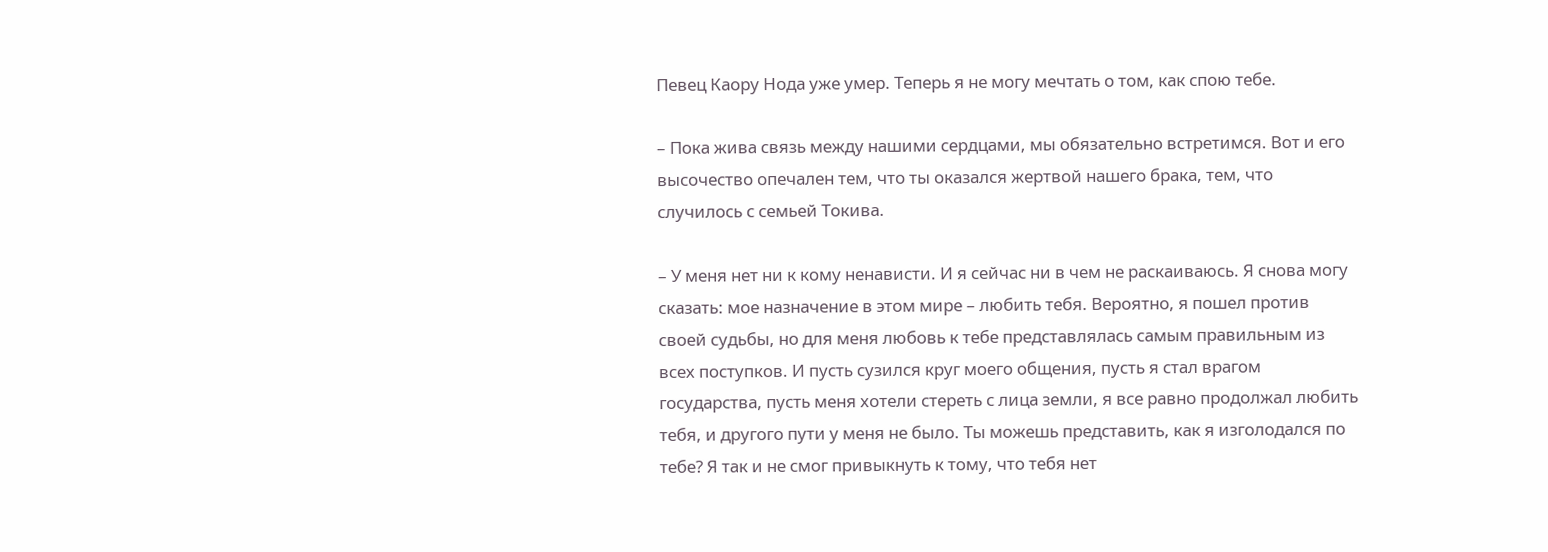Певец Каору Нода уже умер. Теперь я не могу мечтать о том, как спою тебе.

– Пока жива связь между нашими сердцами, мы обязательно встретимся. Вот и его высочество опечален тем, что ты оказался жертвой нашего брака, тем, что случилось с семьей Токива.

– У меня нет ни к кому ненависти. И я сейчас ни в чем не раскаиваюсь. Я снова могу сказать: мое назначение в этом мире – любить тебя. Вероятно, я пошел против своей судьбы, но для меня любовь к тебе представлялась самым правильным из всех поступков. И пусть сузился круг моего общения, пусть я стал врагом государства, пусть меня хотели стереть с лица земли, я все равно продолжал любить тебя, и другого пути у меня не было. Ты можешь представить, как я изголодался по тебе? Я так и не смог привыкнуть к тому, что тебя нет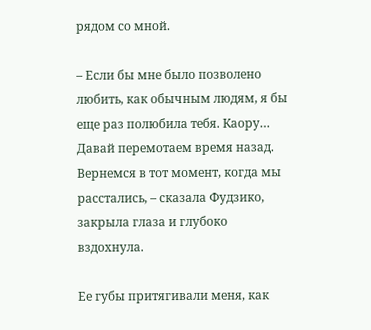рядом со мной.

– Если бы мне было позволено любить, как обычным людям, я бы еще раз полюбила тебя. Каору… Давай перемотаем время назад. Вернемся в тот момент, когда мы расстались, – сказала Фудзико, закрыла глаза и глубоко вздохнула.

Ее губы притягивали меня, как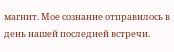магнит. Мое сознание отправилось в день нашей последней встречи.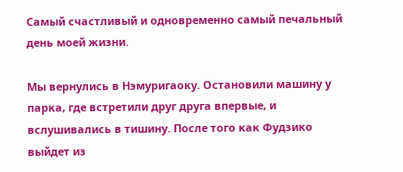Самый счастливый и одновременно самый печальный день моей жизни.

Мы вернулись в Нэмуригаоку. Остановили машину у парка, где встретили друг друга впервые, и вслушивались в тишину. После того как Фудзико выйдет из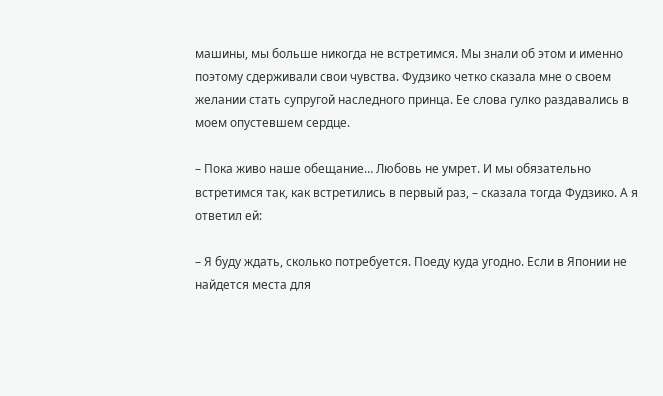машины, мы больше никогда не встретимся. Мы знали об этом и именно поэтому сдерживали свои чувства. Фудзико четко сказала мне о своем желании стать супругой наследного принца. Ее слова гулко раздавались в моем опустевшем сердце.

– Пока живо наше обещание… Любовь не умрет. И мы обязательно встретимся так, как встретились в первый раз, – сказала тогда Фудзико. А я ответил ей:

– Я буду ждать, сколько потребуется. Поеду куда угодно. Если в Японии не найдется места для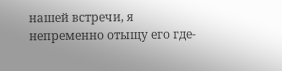нашей встречи, я непременно отыщу его где-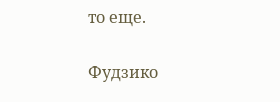то еще.

Фудзико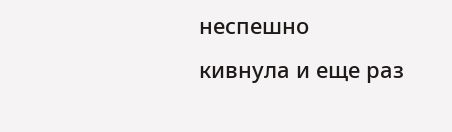неспешно кивнула и еще раз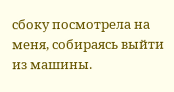сбоку посмотрела на меня, собираясь выйти из машины.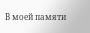В моей памяти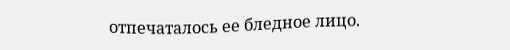отпечаталось ее бледное лицо.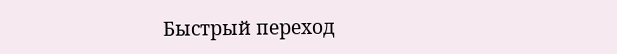Быстрый переход